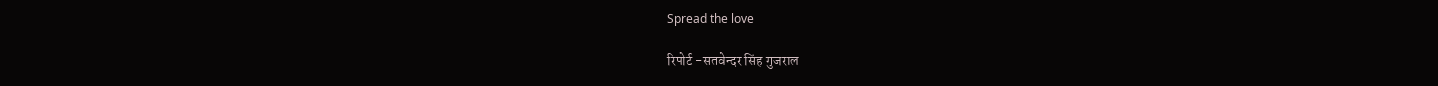Spread the love

रिपोर्ट -सतवेन्दर सिंह गुजराल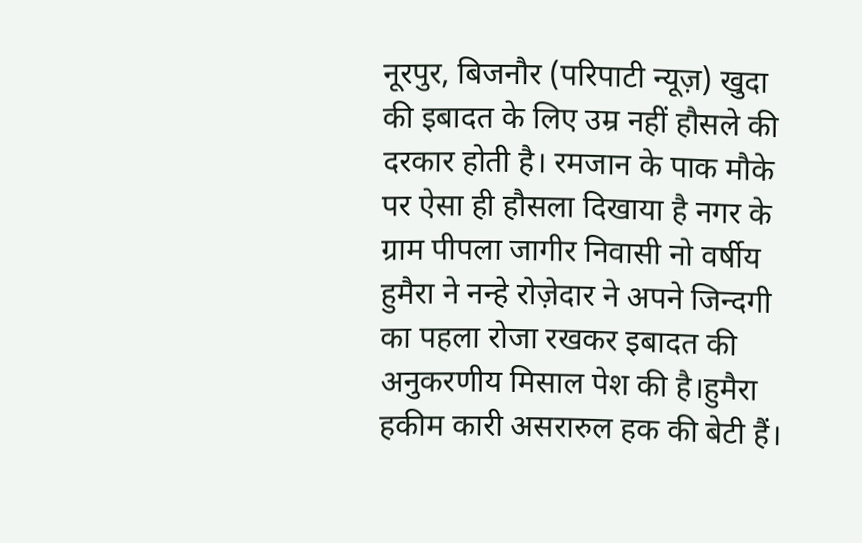नूरपुर, बिजनौर (परिपाटी न्यूज़) खुदा की इबादत के लिए उम्र नहीं हौसले की दरकार होती है। रमजान के पाक मौके पर ऐसा ही हौसला दिखाया है नगर के ग्राम पीपला जागीर निवासी नो वर्षीय हुमैरा ने नन्हे रोज़ेदार ने अपने जिन्दगी का पहला रोजा रखकर इबादत की अनुकरणीय मिसाल पेश की है।हुमैरा हकीम कारी असरारुल हक की बेटी हैं।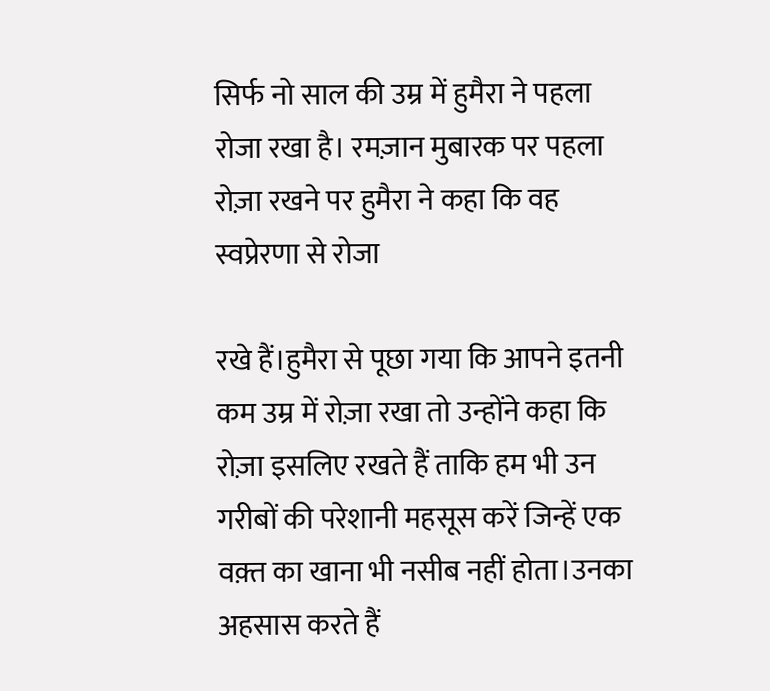सिर्फ नो साल की उम्र में हुमैरा ने पहला रोजा रखा है। रमज़ान मुबारक पर पहला रोज़ा रखने पर हुमैरा ने कहा कि वह स्वप्रेरणा से रोजा

रखे हैं।हुमैरा से पूछा गया कि आपने इतनी कम उम्र में रोज़ा रखा तो उन्होंने कहा कि रोज़ा इसलिए रखते हैं ताकि हम भी उन गरीबों की परेशानी महसूस करें जिन्हें एक वक़्त का खाना भी नसीब नहीं होता।उनका अहसास करते हैं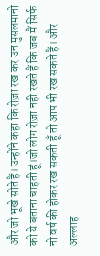और जो भूखे सोते हैं। उन्होंने कहा कि रोज़ा रख कर उन मुसलमानो को ये बताना चाहती हूं।जो लोग रोज़ा नही रखते हैं कि जब मैं सिर्फ नो वर्ष की होकर रख सकती हूँ तो आप भी रख सकते हैं। और अल्लाह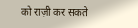को राज़ी कर सकते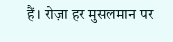हैं। रोज़ा हर मुसलमान पर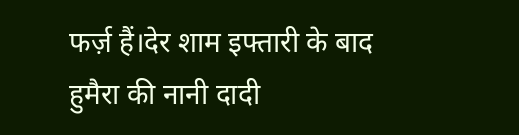फर्ज़ हैं।देर शाम इफ्तारी के बाद हुमैरा की नानी दादी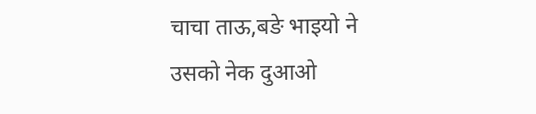चाचा ताऊ,बङे भाइयो ने उसको नेक दुआओ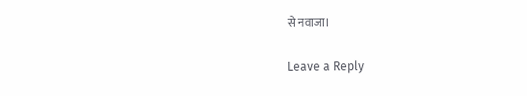से नवाजा।

Leave a Reply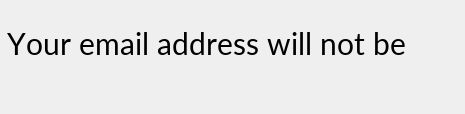Your email address will not be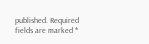published. Required fields are marked *